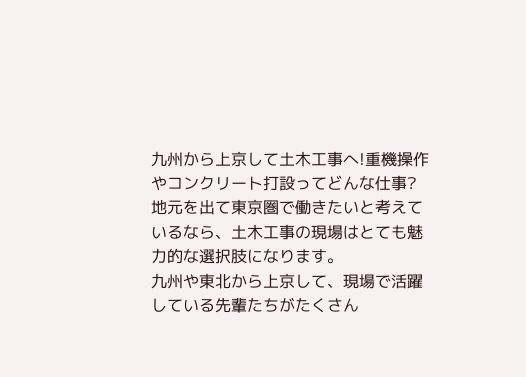九州から上京して土木工事へ!重機操作やコンクリート打設ってどんな仕事?
地元を出て東京圏で働きたいと考えているなら、土木工事の現場はとても魅力的な選択肢になります。
九州や東北から上京して、現場で活躍している先輩たちがたくさん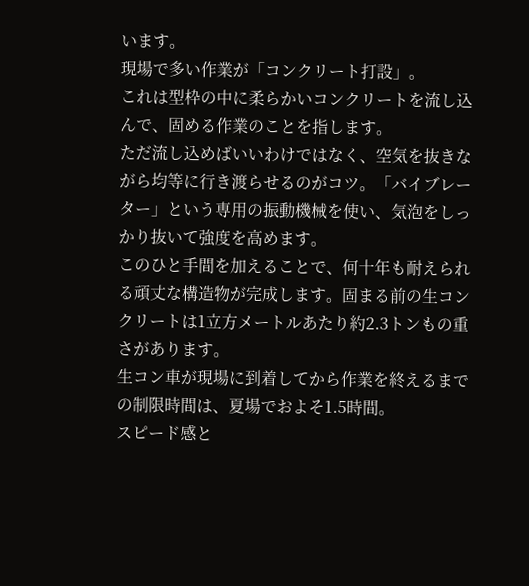います。
現場で多い作業が「コンクリート打設」。
これは型枠の中に柔らかいコンクリートを流し込んで、固める作業のことを指します。
ただ流し込めばいいわけではなく、空気を抜きながら均等に行き渡らせるのがコツ。「バイブレーター」という専用の振動機械を使い、気泡をしっかり抜いて強度を高めます。
このひと手間を加えることで、何十年も耐えられる頑丈な構造物が完成します。固まる前の生コンクリートは1立方メートルあたり約2.3トンもの重さがあります。
生コン車が現場に到着してから作業を終えるまでの制限時間は、夏場でおよそ1.5時間。
スピード感と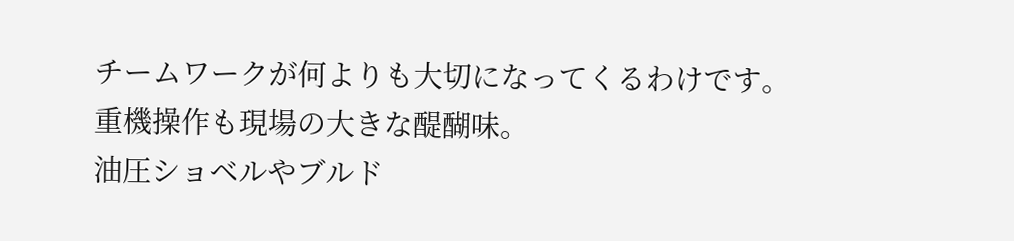チームワークが何よりも大切になってくるわけです。
重機操作も現場の大きな醍醐味。
油圧ショベルやブルド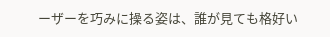ーザーを巧みに操る姿は、誰が見ても格好い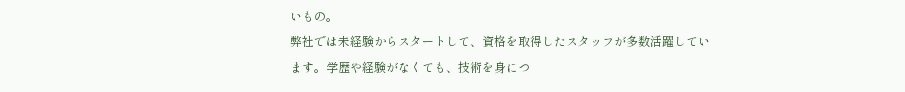いもの。
弊社では未経験からスタートして、資格を取得したスタッフが多数活躍しています。学歴や経験がなくても、技術を身につ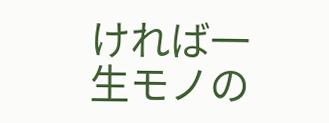ければ一生モノの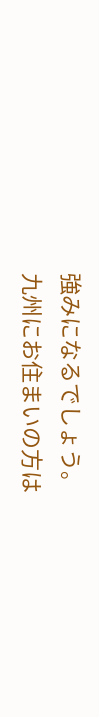強みになるでしょう。
九州にお住まいの方は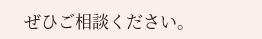ぜひご相談ください。